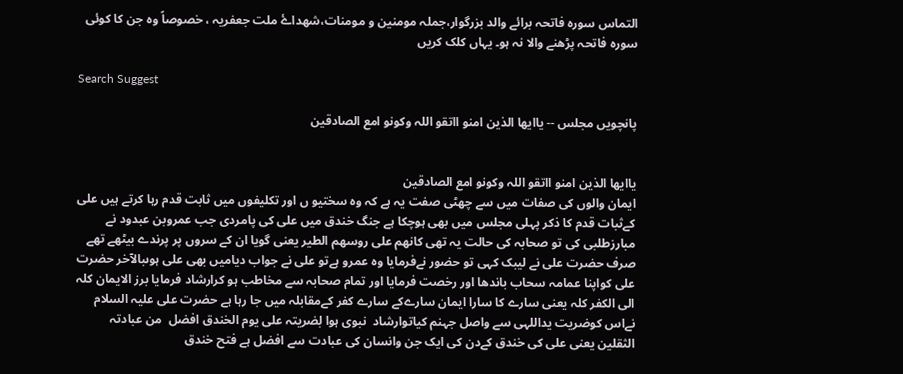التماس سورہ فاتحہ برائے والد بزرگوار،جملہ مومنین و مومنات،شھداۓ ملت جعفریہ ، خصوصاً وہ جن کا کوئی سورہ فاتحہ پڑھنے والا نہ ہو۔ یہاں کلک کریں

Search Suggest

پانچویں مجلس -- یاایھا الذین امنو ااتقو اللہ وکونو امع الصادقین


یاایھا الذین امنو ااتقو اللہ وکونو امع الصادقین
ایمان والوں کی صفات میں سے چھٹی صفت یہ ہے کہ وہ سختیو ں اور تکلیفوں میں ثابت قدم رہا کرتے ہیں علی کےثبات قدم کا ذکر پہلی مجلس میں بھی ہوچکا ہے جنگ خندق میں علی کی پامردی جب عمروبن عبدود نے مبارزطلبی کی تو صحابہ کی حالت یہ تھی کانھم علی روسھم الطیر یعنی گویا ان کے سروں پر پرندے بیٹھے تھے صرف حضرت علی نے لیبک کہی تو حضور نےفرمایا وہ عمرو ہےتو علی نے جواب دیامیں بھی علی ہوںبالآخر حضرت علی کواپنا عمامہ سحاب باندھا اور رخصت فرمایا اور تمام صحابہ سے مخاطب ہو کرارشاد فرمایا برز الایمان کلہ الی الکفر کلہ یعنی سارے کا سارا ایمان سارےکے سارے کفر کےمقابلہ میں جا رہا ہے حضرت علی علیہ السلام نےاس کوضریت یداللہی سے واصل جہنم کیاتوارشاد  نبوی ہوا لٖضریتہ علی یوم الخندق افضل  من عبادتہ الثقلین یعنی علی کی خندق کےدن کی ایک جن وانسان کی عبادت سے افضل ہے فتح خندق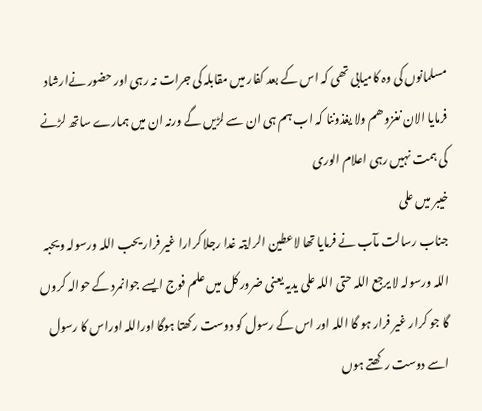مسلمانوں کی وہ کامیابی تھی کہ اس کے بعد کفار میں مقابلہ کی جرات نہ رہی اور حضور نےارشاد فرمایا الان نغزوھم ولا یغذوننا کہ اب ہم ہی ان سے لڑیں گے ورنہ ان میں ہمارے ساتھ لڑنے کی ہمت نہیں رہی اعلام الوری
خیبر میں علی
جناب رسالت مآب نے فرمایا تھا لاعطین الرایتہ غدا رجلا کرارا غیر فرار یحب اللہ ورسولہ ویحبہ اللہ ورسولہ لا یرجع اللہ حتی اللہ علی یدیہ یعنی ضرور کل میں علم فوج ایسے جوانمرد کے حوالہ کروں گا جو کرار غیر فرار ہو گا اللہ اور اس کے رسول کو دوست رکھتا ہوگا اوراللہ اوراس کا رسول اسے دوست رکھتے ہوں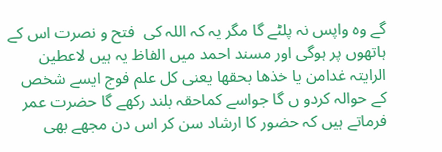گے وہ واپس نہ پلٹے گا مگر یہ کہ اللہ کی  فتح و نصرت اس کے ہاتھوں پر ہوگی اور مسند احمد میں الفاظ یہ ہیں لاعطین الرایتہ غدامن یا خذھا بحقھا یعنی کل علم فوج ایسے شخص کے حوالہ کردو ں گا جواسے کماحقہ بلند رکھے گا حضرت عمر فرماتے ہیں کہ حضور کا ارشاد سن کر اس دن مجھے بھی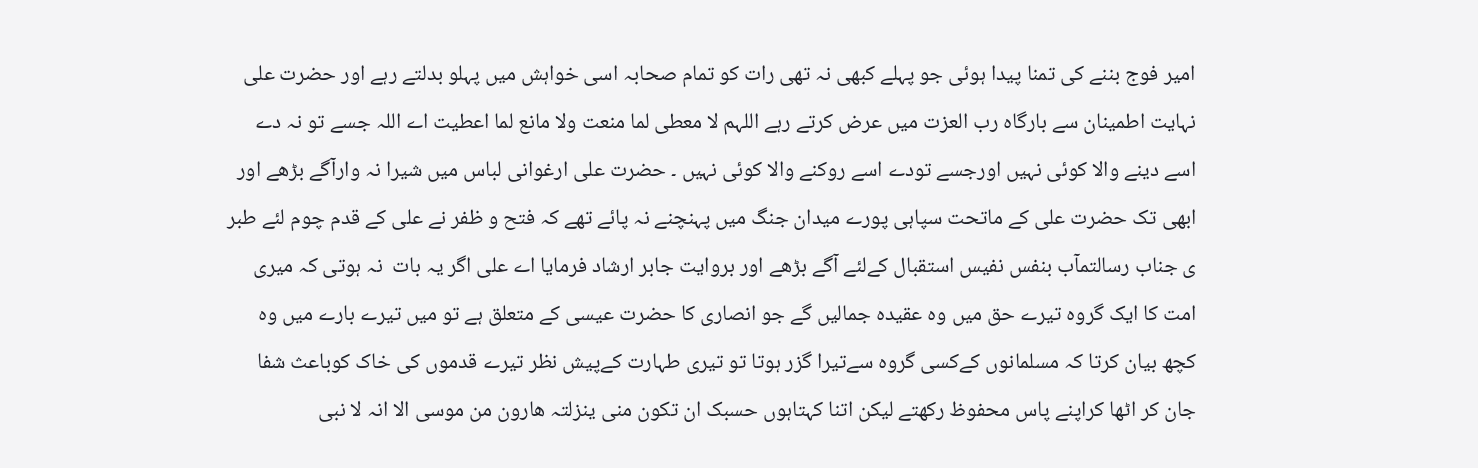امیر فوج بننے کی تمنا پیدا ہوئی جو پہلے کبھی نہ تھی رات کو تمام صحابہ اسی خواہش میں پہلو بدلتے رہے اور حضرت علی نہایت اطمینان سے بارگاہ رب العزت میں عرض کرتے رہے اللہم لا معطی لما منعت ولا مانع لما اعطیت اے اللہ جسے تو نہ دے اسے دینے والا کوئی نہیں اورجسے تودے اسے روکنے والا کوئی نہیں ۔ حضرت علی ارغوانی لباس میں شیرا نہ وارآگے بڑھے اور ابھی تک حضرت علی کے ماتحت سپاہی پورے میدان جنگ میں پہنچنے نہ پائے تھے کہ فتح و ظفر نے علی کے قدم چوم لئے طبر ی جناب رسالتمآب بنفس نفیس استقبال کےلئے آگے بڑھے اور بروایت جابر ارشاد فرمایا اے علی اگر یہ بات  نہ ہوتی کہ میری امت کا ایک گروہ تیرے حق میں وہ عقیدہ جمالیں گے جو انصاری کا حضرت عیسی کے متعلق ہے تو میں تیرے بارے میں وہ کچھ بیان کرتا کہ مسلمانوں کےکسی گروہ سےتیرا گزر ہوتا تو تیری طہارت کےپیش نظر تیرے قدموں کی خاک کوباعث شفا جان کر اٹھا کراپنے پاس محفوظ رکھتے لیکن اتنا کہتاہوں حسبک ان تکون منی ینزلتہ ھارون من موسی الا انہ لا نبی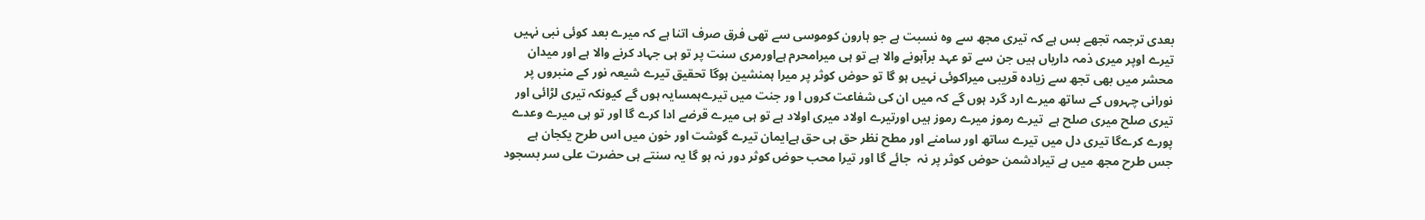بعدی ترجمہ تجھے بس ہے کہ تیری مجھ سے وہ نسبت ہے جو ہارون کوموسی سے تھی فرق صرف اتنا ہے کہ میرے بعد کوئی نبی نہیں تیرے اوپر میری ذمہ داریاں ہیں جن سے تو عہد برآہونے والا ہے تو ہی میرامحرم ہےاورمری سنت پر تو ہی جہاد کرنے والا ہے اور میدان محشر میں بھی تجھ سے زیادہ قریبی میراکوئی نہیں ہو گا تو حوض کوثر پر میرا ہمنشین ہوگا تحقیق تیرے شیعہ نور کے منبروں پر نورانی چہروں کے ساتھ میرے ارد گرد ہوں گے کہ میں ان کی شفاعت کروں ا ور جنت میں تیرےہمسایہ ہوں گے کیونکہ تیری لڑائی اور تیری صلح میری صلح ہے  تیرے رموز میرے رموز ہیں اورتیرے اولاد میری اولاد ہے تو ہی میرے قرضے ادا کرے گا اور تو ہی میرے وعدے پورے کرےگا تیری دل میں تیرے ساتھ اور سامنے اور مطح نظر حق ہی حق ہےایمان تیرے گوشت اور خون میں اس طرح یکجان ہے جس طرح مجھ میں ہے تیرادشمن حوض کوثر پر نہ  جائے گا اور تیرا محب حوض کوثر دور نہ ہو گا یہ سنتے ہی حضرت علی سر بسجود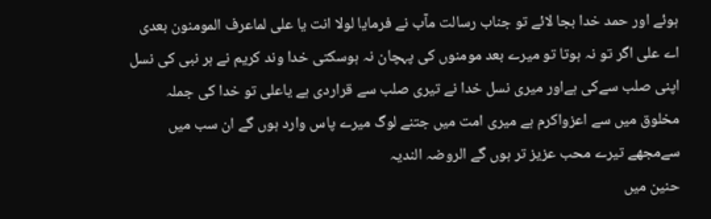ہوئے اور حمد خدا بجا لائے تو جناب رسالت مآب نے فرمایا لولا انت یا علی لماعرف المومنون بعدی اے علی اگر تو نہ ہوتا تو میرے بعد مومنوں کی پہچان نہ ہوسکتی خدا وند کریم نے ہر نبی کی نسل اپنی صلب سےکی ہےاور میری نسل خدا نے تیری صلب سے قراردی ہے یاعلی تو خدا کی جملہ مخلوق میں سے اعزواکرم ہے میری امت میں جتنے لوگ میرے پاس وارد ہوں گے ان سب میں سےمجھے تیرے محب عزیز تر ہوں گے الروضہ الندیہ
حنین میں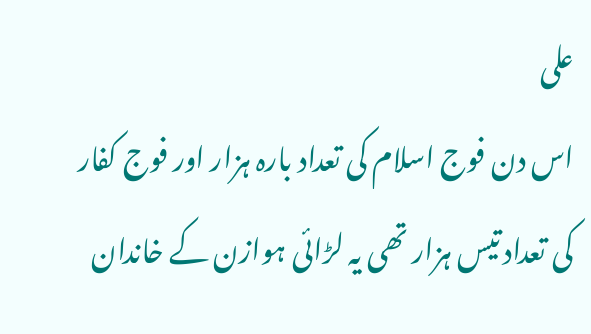علی
اس دن فوج اسلام کی تعداد بارہ ہزار اور فوج کفار کی تعداد تیس ہزار تھی یہ لڑائی ہوازن کے خاندان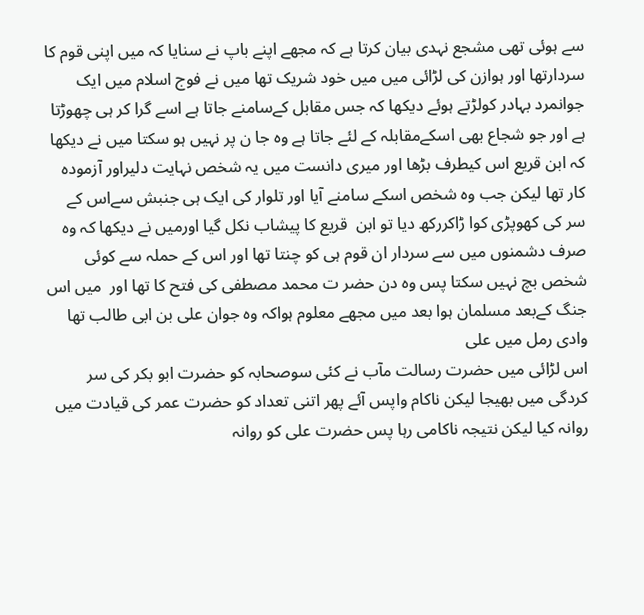سے ہوئی تھی مشجع نہدی بیان کرتا ہے کہ مجھے اپنے باپ نے سنایا کہ میں اپنی قوم کا سردارتھا اور ہوازن کی لڑائی میں میں خود شریک تھا میں نے فوج اسلام میں ایک جوانمرد بہادر کولڑتے ہوئے دیکھا کہ جس مقابل کےسامنے جاتا ہے اسے گرا کر ہی چھوڑتا ہے اور جو شجاع بھی اسکےمقابلہ کے لئے جاتا ہے وہ جا ن پر نہیں ہو سکتا میں نے دیکھا کہ ابن قریع اس کیطرف بڑھا اور میری دانست میں یہ شخص نہایت دلیراور آزمودہ کار تھا لیکن جب وہ شخص اسکے سامنے آیا اور تلوار کی ایک ہی جنبش سےاس کے سر کی کھوپڑی کوا ڑاکررکھ دیا تو ابن  قریع کا پیشاب نکل گیا اورمیں نے دیکھا کہ وہ صرف دشمنوں میں سے سردار ان قوم ہی کو چنتا تھا اور اس کے حملہ سے کوئی شخص بچ نہیں سکتا پس وہ دن حضر ت محمد مصطفی کی فتح کا تھا اور  میں اس جنگ کےبعد مسلمان ہوا بعد میں مجھے معلوم ہواکہ وہ جوان علی بن ابی طالب تھا
وادی رمل میں علی
اس لڑائی میں حضرت رسالت مآب نے کئی سوصحابہ کو حضرت ابو بکر کی سر کردگی میں بھیجا لیکن ناکام واپس آئے پھر اتنی تعداد کو حضرت عمر کی قیادت میں روانہ کیا لیکن نتیجہ ناکامی رہا پس حضرت علی کو روانہ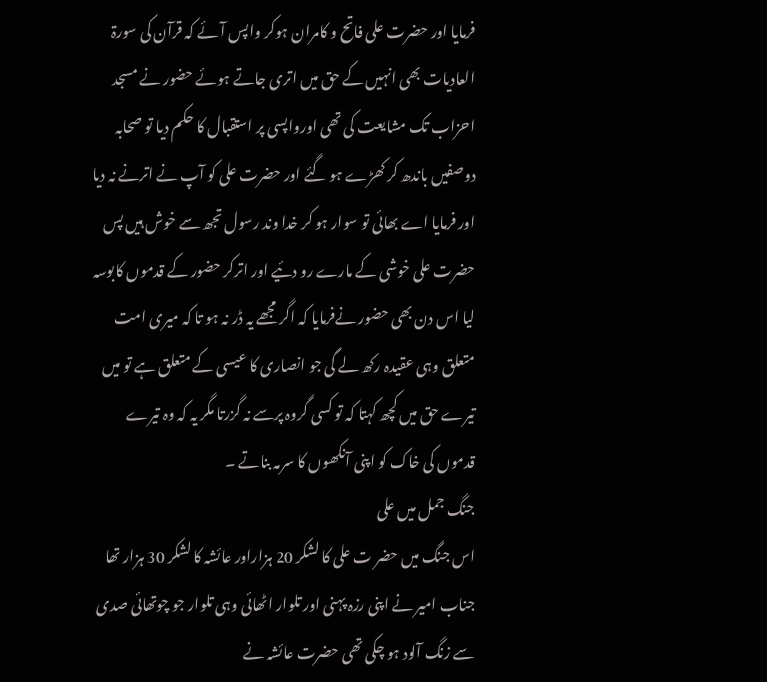فرمایا اور حضرت علی فاتح و کامران ہوکر واپس آئے کہ قرآن کی سورۃ العادیات بھی انہیں کے حق میں اتری جاتے ہوئے حضور نے مسجد احزاب تک مشایعت کی تھی اورواپسی پر استقبال کا حکم دیا تو صحابہ دوصفیں باندھ کر کھڑے ہو گئے اور حضرت علی کو آپ نے اترنے نہ دیا اور فرمایا اے بھائی تو سوار ہو کر خدا وند رسول تجھ سے خوش ہیں پس حضرت علی خوشی کے مارے رو دئیے اور اترکر حضور کے قدموں کابوسہ لیا اس دن بھی حضور نےفرمایا کہ اگر مجھے یہ ڈر نہ ہو تا کہ میری امت متعلق وہی عقیدہ رکھ لے گی جو انصاری کا عیسی کے متعلق ہے تو میں تیرے حق میں کچھ کہتا کہ تو کسی گروہ پرسے نہ گزرتا مگر یہ کہ وہ تیرے قدموں کی خاک کو اپنی آنکھوں کا سرمہ بناتے ۔
جنگ جمل میں علی
اس جنگ میں حضر ت علی کا لشکر 20 ہزاراور عائشہ کا لشکر 30 ہزار تھا جناب امیر نے اپنی رزہ پہنی اور تلوار اٹھائی وہی تلوار جو چوتھائی صدی سے زنگ آلود ہو چکی تھی حضرت عائشہ نے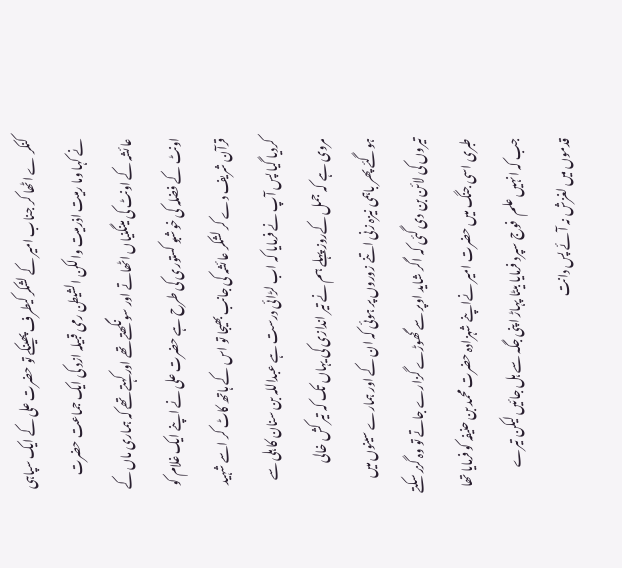کنکر ے اٹھا کر جناب امیر کے لشکر کیطرف پھینکے تو حضرت علی کے ایک سپاہی نے کہا وما رمیت اذرمیت والکن الشیطن رمی قبیلہ ازد کی ایک جماعت حضرت عائشہ کے اونٹ کی مینگنیاں اٹھاتے اور سونگھتے تھے اور کہتے تھے کہ ہماری ماں کے اونٹ کے فضلہ کی خوشبو کستوری کی طرح ہے حضرت علی نے اپنے ایک غلام کو قرآن شریف دے کر لشکر عائشہ کی جانب بھیجا تو اس کے ہاتھ کاٹ کر اسے شہید کردیا گیا پس آپ نے فرمایا کہ اب لڑائی درست ہے عبداللہ بن سنان کا ہلی سے مروی ہے کہ جمل کےروز پہلے ہم نے تیر اندازی کی یہاں تک کہ تیر کش خالی ہوگئے پھر باہمی نیزہ زنی اتنے زوروں پر ہوئی کہ ان کے اور ہمارے سینوں میں تیروں کی لائن بن دی گئی کہ اگر شاید اوپر سے گھوڑے گزارے جاتے تو وہ گزر سکتے طبری اسی جنگ میں حضرت امیر نےاپنے شہزادہ حضرت محمد بن حنیفہ کو فرمایا تھا جب کہ انہیں علم  فوج سپرد فرمایا بیٹا پہاڑ اپنی جگہ سے ہل جائیں لیکن تیرے قدموں میں لغزش نہ آئے پس دانت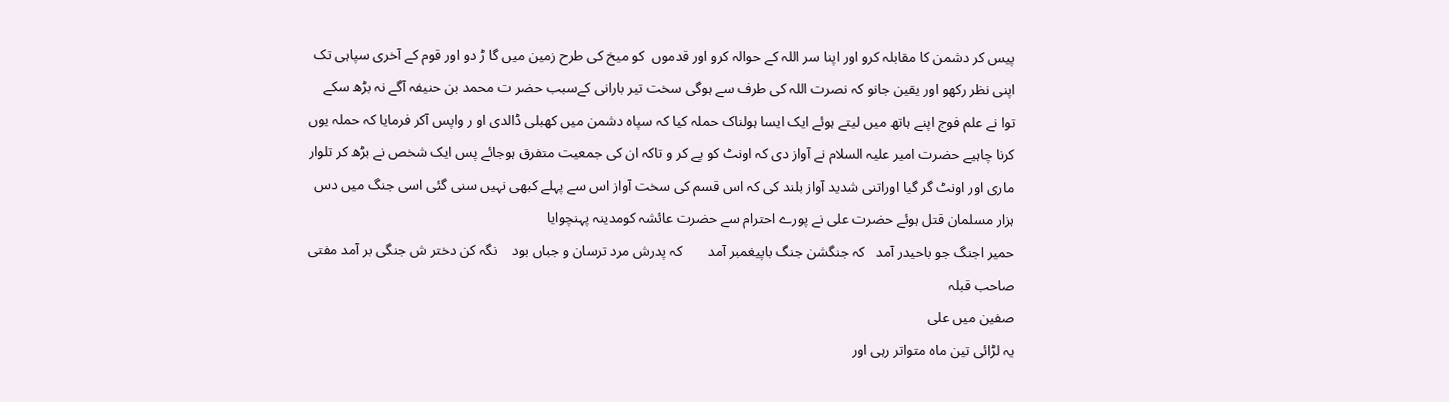پیس کر دشمن کا مقابلہ کرو اور اپنا سر اللہ کے حوالہ کرو اور قدموں  کو میخ کی طرح زمین میں گا ڑ دو اور قوم کے آخری سپاہی تک اپنی نظر رکھو اور یقین جانو کہ نصرت اللہ کی طرف سے ہوگی سخت تیر بارانی کےسبب حضر ت محمد بن حنیفہ آگے نہ بڑھ سکے توا نے علم فوج اپنے ہاتھ میں لیتے ہوئے ایک ایسا ہولناک حملہ کیا کہ سپاہ دشمن میں کھبلی ڈالدی او ر واپس آکر فرمایا کہ حملہ یوں کرنا چاہیے حضرت امیر علیہ السلام نے آواز دی کہ اونٹ کو پے کر و تاکہ ان کی جمعیت متفرق ہوجائے پس ایک شخص نے بڑھ کر تلوار ماری اور اونٹ گر گیا اوراتنی شدید آواز بلند کی کہ اس قسم کی سخت آواز اس سے پہلے کبھی نہیں سنی گئی اسی جنگ میں دس ہزار مسلمان قتل ہوئے حضرت علی نے پورے احترام سے حضرت عائشہ کومدینہ پہنچوایا
حمیر اجنگ جو باحیدر آمد   کہ جنگشن جنگ باپیغمبر آمد       کہ پدرش مرد ترسان و جباں بود    نگہ کن دختر ش جنگی بر آمد مفتی صاحب قبلہ
صفین میں علی
یہ لڑائی تین ماہ متواتر رہی اور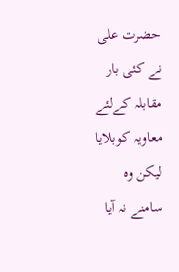حضرت علی نے کئی بار مقابلہ کےلئے معاویہ کوبلایا لیکن وہ سامنے نہ آیا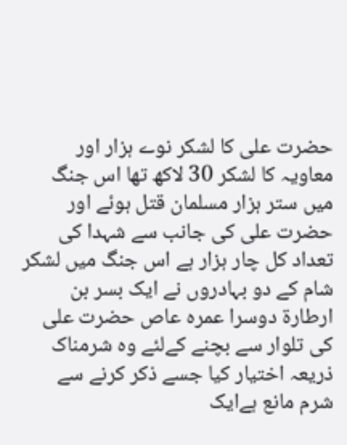حضرت علی کا لشکر نوے ہزار اور معاویہ کا لشکر 30 لاکھ تھا اس جنگ میں ستر ہزار مسلمان قتل ہوئے اور حضرت علی کی جانب سے شہدا کی تعداد کل چار ہزار ہے اس جنگ میں لشکر شام کے دو بہادروں نے ایک بسر بن ارطارۃ دوسرا عمرہ عاص حضرت علی کی تلوار سے بچنے کےلئے وہ شرمناک ذریعہ اختیار کیا جسے ذکر کرنے سے شرم مانع ہےایک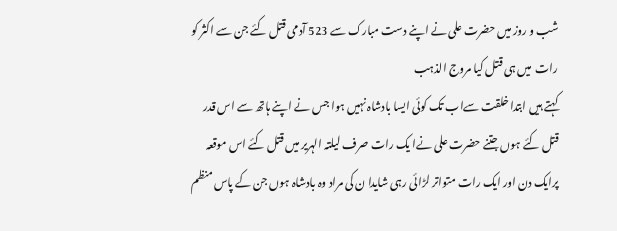شب و روز میں حضرت علی نے اپنے دست مبارک سے 523 آدمی قتل کئے جن سے اکثر کو رات  میں ہی قتل کیا مروج الذہب
کہتے ہیں ابتدا خلقت سےاب تک کوئی ایسا بادشاہ نہیں ہوا جس نے اپنے ہاتھ سے اس قدر قتل کئے ہوں جتنے حضرت علی نےا یک رات صرف لیلتہ الہریر میں قتل کئے اس موقعہ پرایک دن اور ایک رات متواتر لڑائی رہی شایدا ن کی مراد وہ بادشاہ ہوں جن کے پاس منظم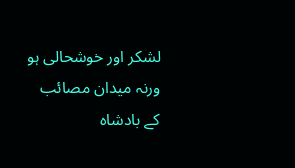لشکر اور خوشحالی ہو ورنہ میدان مصائب کے بادشاہ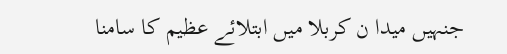جنہیں میدا ن کربلا میں ابتلائے عظیم کا سامنا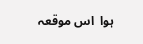ہوا  اس موقعہ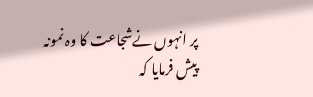پر انہوں نےشجاعت کا وہ نمونہ پیش فرمایا کہ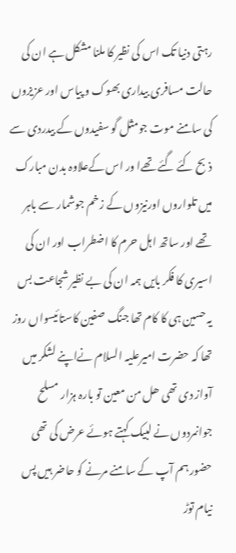رہتی دنیا تک اس کی نظیر کا ملنا مشکل ہے ان کی حالت مسافری بیداری بھوک و پیاس اور عزیزوں کی سامنے موت جومثل گو سفیدوں کے بیدردی سے ذبح کئے گئے تھےا ور اس کےعلاوہ بدن مبارک میں تلواروں اورنیزوں کے زخم جوشمار سے باہر تھے اور ساتھ اہل حرم کا اضطراب اور ان کی اسیری کا فکر بایں ہمہ ان کی بے نظیر شجاعت بس یہ حسین ہی کا کام تھا جنگ صفین کاستائیسواں روز تھا کہ حضرت امیرعلیہ السلام نےاپنے لشکر میں آواز دی تھی ھل من معین تو بارہ ہزار مسلح جوانمردوں نے لبیک کہتے ہوئے عرض کی تھی حضور ہم آپ کے سامنے مرنے کو حاضر ہیں پس نیام توڑ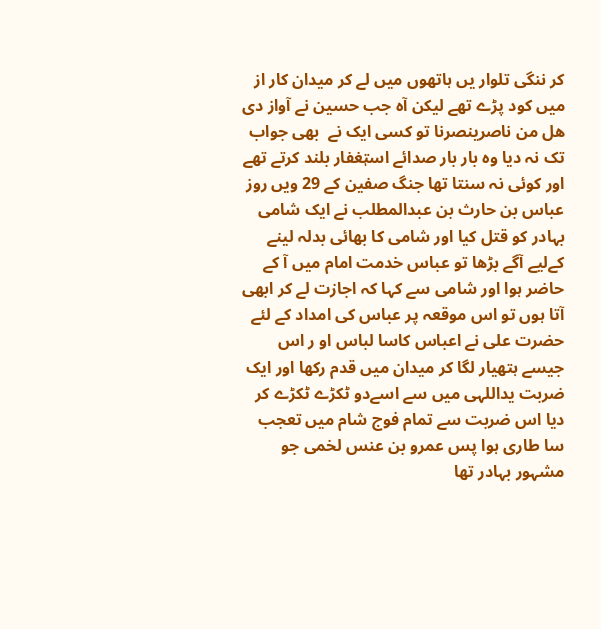کر ننگی تلوار یں ہاتھوں میں لے کر میدان کار از میں کود پڑے تھے لیکن آہ جب حسین نے آواز دی ھل من ناصرینصرنا تو کسی ایک نے  بھی جواب تک نہ دیا وہ بار بار صدائے استٖغفار بلند کرتے تھے اور کوئی نہ سنتا تھا جنگ صفین کے 29 ویں روز عباس بن حارث بن عبدالمطلب نے ایک شامی بہادر کو قتل کیا اور شامی کا بھائی بدلہ لینے کےلیے آگے بڑھا تو عباس خدمت امام میں آ کے حاضر ہوا اور شامی سے کہا کہ اجازت لے کر ابھی آتا ہوں تو اس موقعہ پر عباس کی امداد کے لئے حضرت علی نے اعباس کاسا لباس او ر اس جیسے ہتھیار لگا کر میدان میں قدم رکھا اور ایک ضربت یداللہی میں سے اسےدو ٹکڑے ٹکڑے کر دیا اس ضربت سے تمام فوج شام میں تعجب سا طاری ہوا پس عمرو بن عنس لخمی جو مشہور بہادر تھا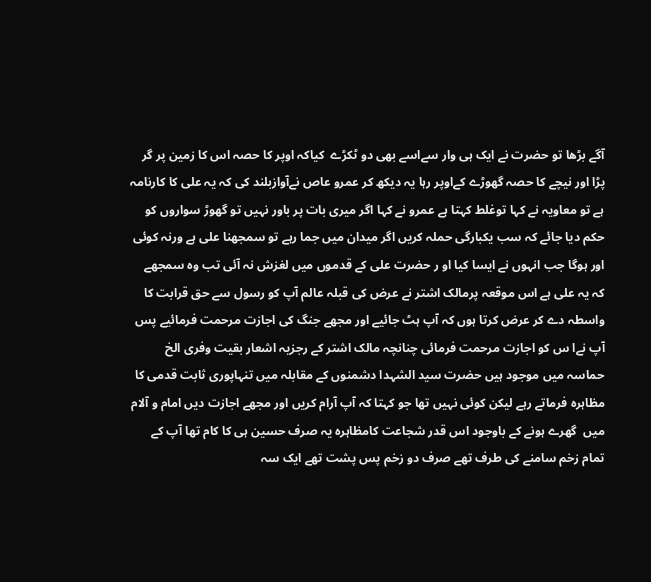آگے بڑھا تو حضرت نے ایک ہی وار سےاسے بھی دو ٹکڑے  کیاکہ اوپر کا حصہ اس کا زمین پر گر پڑا اور نیچے کا حصہ گھوڑے کےاوپر رہا یہ دیکھ کر عمرو عاص نےآوازبلند کی کہ یہ علی کا کارنامہ ہے تو معاویہ نے کہا توغلط کہتا ہے عمرو نے کہا اگر میری بات پر باور نہیں تو گھوڑ سواروں کو حکم دیا جائے کہ سب یکبارگی حملہ کریں اگر میدان میں جما رہے تو سمجھنا علی ہے ورنہ کوئی اور ہوگا جب انہوں نے ایسا کیا او ر حضرت علی کے قدموں میں لغزش نہ آئی تب وہ سمجھے کہ یہ علی ہے اس موقعہ پرمالک اشتر نے عرض کی قبلہ عالم آپ کو رسول سے حق قرابت کا واسطہ دے کر عرض کرتا ہوں کہ آپ ہٹ جائیے اور مجھے جنگ کی اجازت مرحمت فرمائیے پس آپ نےا س کو اجازت مرحمت فرمائی چنانچہ مالک اشتر کے رجزیہ اشعار بقیت وفری الخ حماسہ میں موجود ہیں حضرت سید الشہدا دشمنوں کے مقابلہ میں تنہاپوری ثابت قدمی کا مظاہرہ فرماتے رہے لیکن کوئی نہیں تھا جو کہتا کہ آپ آرام کریں اور مجھے اجازت دیں امام و آلام میں  گھرے ہونے کے باوجود اس قدر شجاعت کامظاہرہ یہ صرف حسین ہی کا کام تھا آپ کے تمام زخم سامنے کی طرف تھے صرف دو زخم پس پشت تھے ایک سہ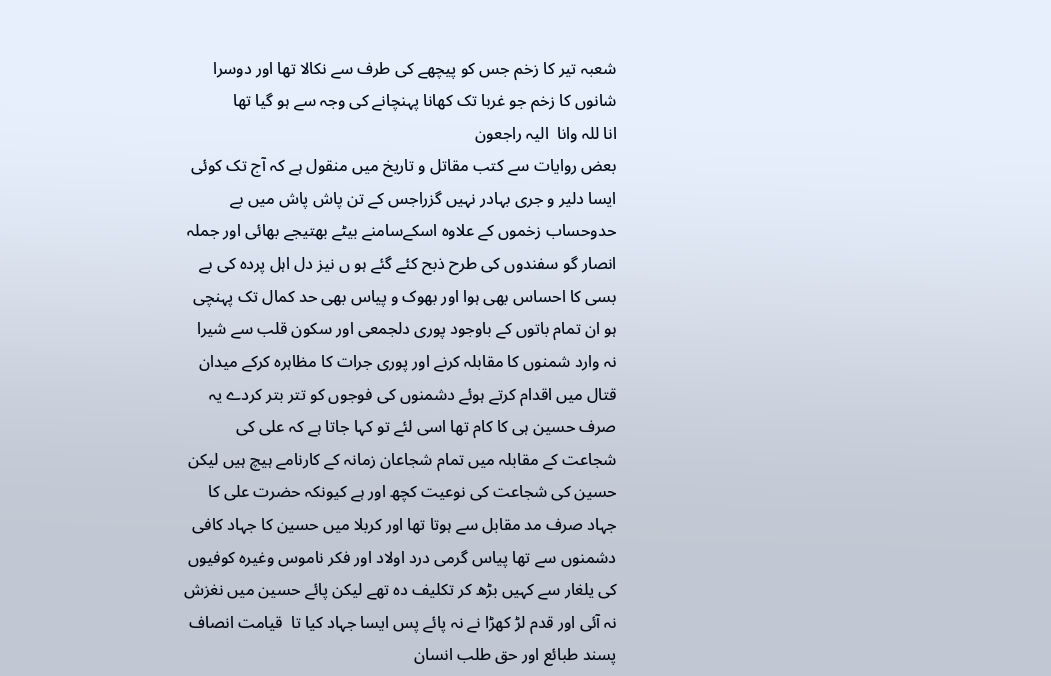شعبہ تیر کا زخم جس کو پیچھے کی طرف سے نکالا تھا اور دوسرا شانوں کا زخم جو غربا تک کھانا پہنچانے کی وجہ سے ہو گیا تھا
انا للہ وانا  الیہ راجعون
بعض روایات سے کتب مقاتل و تاریخ میں منقول ہے کہ آج تک کوئی ایسا دلیر و جری بہادر نہیں گزراجس کے تن پاش پاش میں بے حدوحساب زخموں کے علاوہ اسکےسامنے بیٹے بھتیجے بھائی اور جملہ انصار گو سفندوں کی طرح ذبح کئے گئے ہو ں نیز دل اہل پردہ کی بے بسی کا احساس بھی ہوا اور بھوک و پیاس بھی حد کمال تک پہنچی ہو ان تمام باتوں کے باوجود پوری دلجمعی اور سکون قلب سے شیرا نہ وارد شمنوں کا مقابلہ کرنے اور پوری جرات کا مظاہرہ کرکے میدان قتال میں اقدام کرتے ہوئے دشمنوں کی فوجوں کو تتر بتر کردے یہ صرف حسین ہی کا کام تھا اسی لئے تو کہا جاتا ہے کہ علی کی شجاعت کے مقابلہ میں تمام شجاعان زمانہ کے کارنامے ہیچ ہیں لیکن حسین کی شجاعت کی نوعیت کچھ اور ہے کیونکہ حضرت علی کا جہاد صرف مد مقابل سے ہوتا تھا اور کربلا میں حسین کا جہاد کافی دشمنوں سے تھا پیاس گرمی درد اولاد اور فکر ناموس وغیرہ کوفیوں کی یلغار سے کہیں بڑھ کر تکلیف دہ تھے لیکن پائے حسین میں نغزش نہ آئی اور قدم لڑ کھڑا نے نہ پائے پس ایسا جہاد کیا تا  قیامت انصاف پسند طبائع اور حق طلب انسان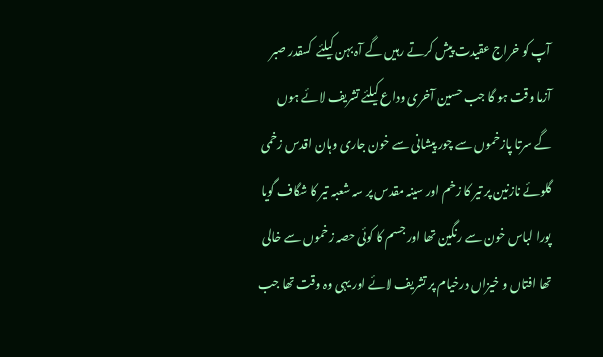آپ کو خراج عقیدت پیش کرتے رہیں گے آہ بہن کیلئے  کسقدر صبر آزما وقت ہو گا جب حسین آخری وداع کیلئے تشریف لائے ہوں گے سرتا پازخموں سے چور پیشانی سے خون جاری وہان اقدس زخمی گلوئے نازنین پر تیر کا زخم اور سینہ مقدس پر سہ شعبہ تیر کا شگاف گویا پورا لباس خون سے رنگین تھا اور جسم کا کوئی حصہ زخموں سے خالی تھا افتاں و خیزاں درخیام پر تشریف لائے اور یہی وہ وقت تھا جب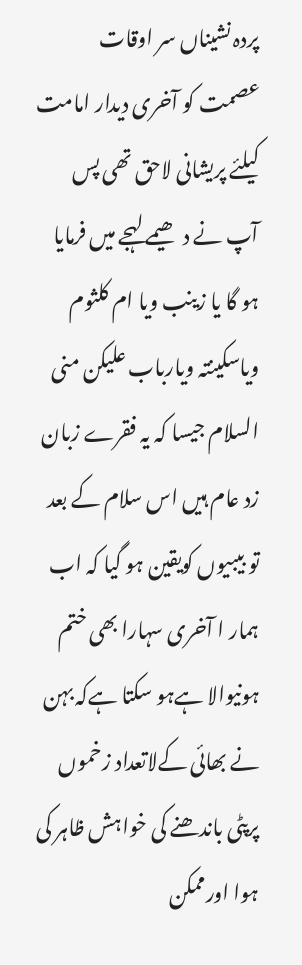پردہ نشیناں سر اوقات عصمت کو آخری دیدار امامت کیلئے پریشانی لاحق تھی پس آپ نے دھیمے لہجے میں فرمایا ہو گا یا زینب ویا ام کلثوم ویاسکینتہ ویارباب علیکن منی السلام جیسا کہ یہ فقرے زبان زد عام ہیں اس سلام کے بعد تو بیبیوں کویقین ہو گیا کہ اب ہمار ا آخری سہارا بھی ختم ہونیوالا ہےہو سکتا ہےکہ بہن نے بھائی کےلاتعداد زخموں پرپٹی باندھنے کی خواہش ظاہر کی ہوا اورممکن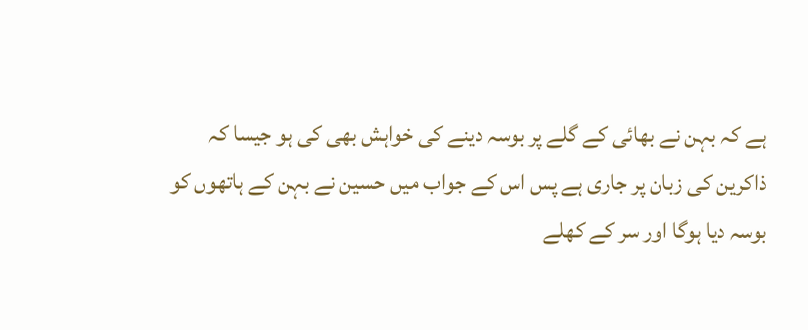ہے کہ بہن نے بھائی کے گلے پر بوسہ دینے کی خواہش بھی کی ہو جیسا کہ ذاکرین کی زبان پر جاری ہے پس اس کے جواب میں حسین نے بہن کے ہاتھوں کو بوسہ دیا ہوگا اور سر کے کھلے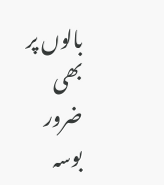بالوں پر بھی ضرور بوسہ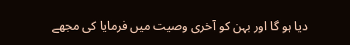دیا ہو گا اور بہن کو آخری وصیت میں فرمایا کی مجھے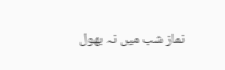نماز شب میں نہ بھول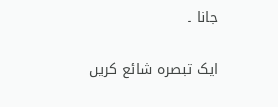جانا ۔

ایک تبصرہ شائع کریں